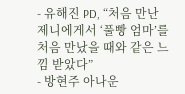- 유해진 PD, “처음 만난 제니에게서 ‘풀빵 엄마’를 처음 만났을 때와 같은 느낌 받았다”
- 방현주 아나운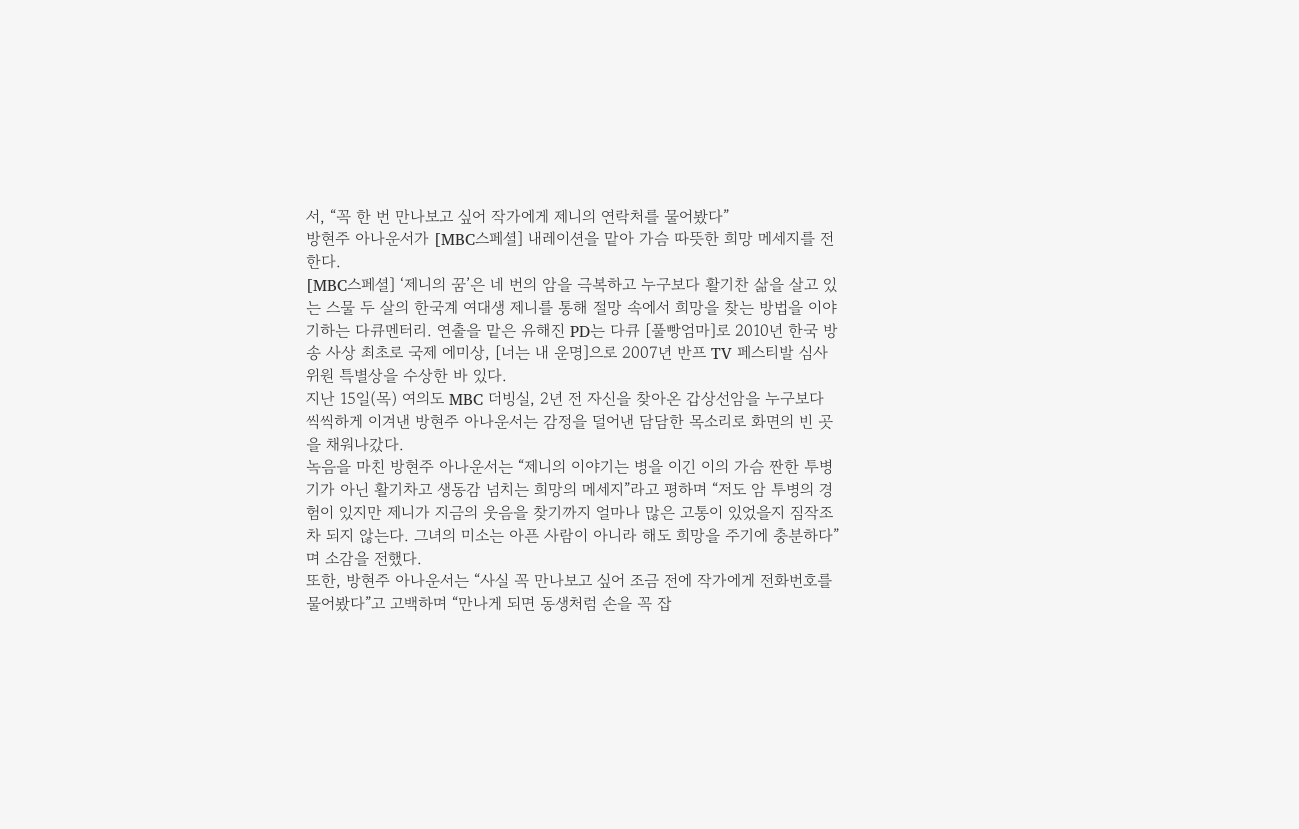서, “꼭 한 번 만나보고 싶어 작가에게 제니의 연락처를 물어봤다”
방현주 아나운서가 [MBC스페셜] 내레이션을 맡아 가슴 따뜻한 희망 메세지를 전한다.
[MBC스페셜] ‘제니의 꿈’은 네 번의 암을 극복하고 누구보다 활기찬 삶을 살고 있는 스물 두 살의 한국계 여대생 제니를 통해 절망 속에서 희망을 찾는 방법을 이야기하는 다큐멘터리. 연출을 맡은 유해진 PD는 다큐 [풀빵엄마]로 2010년 한국 방송 사상 최초로 국제 에미상, [너는 내 운명]으로 2007년 반프 TV 페스티발 심사위원 특별상을 수상한 바 있다.
지난 15일(목) 여의도 MBC 더빙실, 2년 전 자신을 찾아온 갑상선암을 누구보다 씩씩하게 이겨낸 방현주 아나운서는 감정을 덜어낸 담담한 목소리로 화면의 빈 곳을 채워나갔다.
녹음을 마친 방현주 아나운서는 “제니의 이야기는 병을 이긴 이의 가슴 짠한 투병기가 아닌 활기차고 생동감 넘치는 희망의 메세지”라고 평하며 “저도 암 투병의 경험이 있지만 제니가 지금의 웃음을 찾기까지 얼마나 많은 고통이 있었을지 짐작조차 되지 않는다. 그녀의 미소는 아픈 사람이 아니라 해도 희망을 주기에 충분하다”며 소감을 전했다.
또한, 방현주 아나운서는 “사실 꼭 만나보고 싶어 조금 전에 작가에게 전화번호를 물어봤다”고 고백하며 “만나게 되면 동생처럼 손을 꼭 잡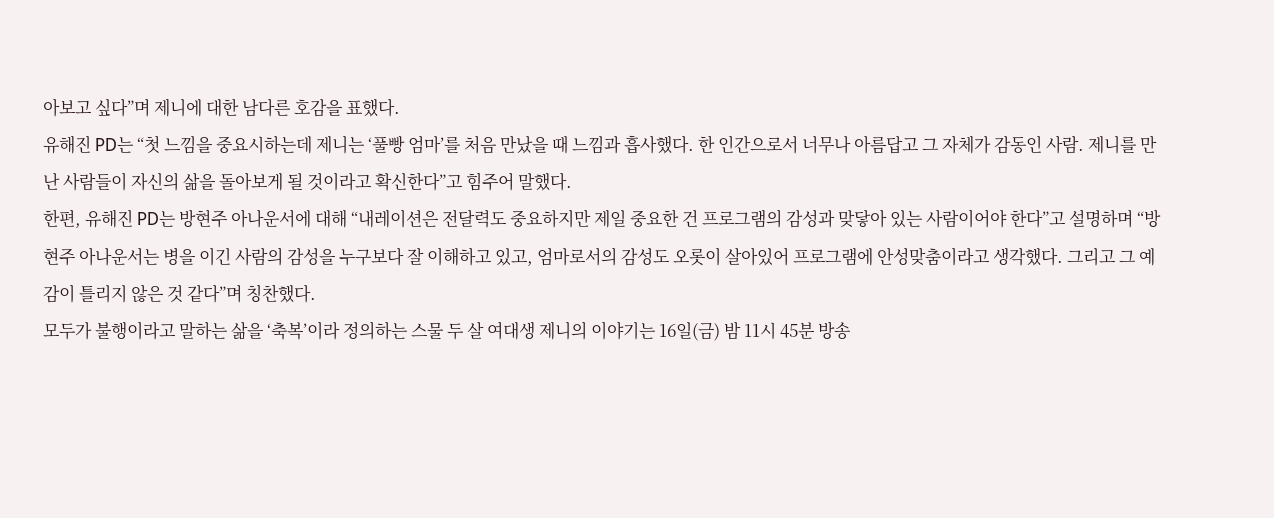아보고 싶다”며 제니에 대한 남다른 호감을 표했다.
유해진 PD는 “첫 느낌을 중요시하는데 제니는 ‘풀빵 엄마’를 처음 만났을 때 느낌과 흡사했다. 한 인간으로서 너무나 아름답고 그 자체가 감동인 사람. 제니를 만난 사람들이 자신의 삶을 돌아보게 될 것이라고 확신한다”고 힘주어 말했다.
한편, 유해진 PD는 방현주 아나운서에 대해 “내레이션은 전달력도 중요하지만 제일 중요한 건 프로그램의 감성과 맞닿아 있는 사람이어야 한다”고 설명하며 “방현주 아나운서는 병을 이긴 사람의 감성을 누구보다 잘 이해하고 있고, 엄마로서의 감성도 오롯이 살아있어 프로그램에 안성맞춤이라고 생각했다. 그리고 그 예감이 틀리지 않은 것 같다”며 칭찬했다.
모두가 불행이라고 말하는 삶을 ‘축복’이라 정의하는 스물 두 살 여대생 제니의 이야기는 16일(금) 밤 11시 45분 방송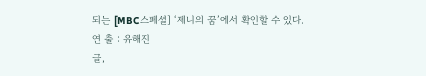되는 [MBC스페셜] ‘제니의 꿈’에서 확인할 수 있다.
연 출 : 유해진
글,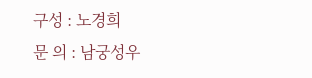구성 : 노경희
문 의 : 남궁성우